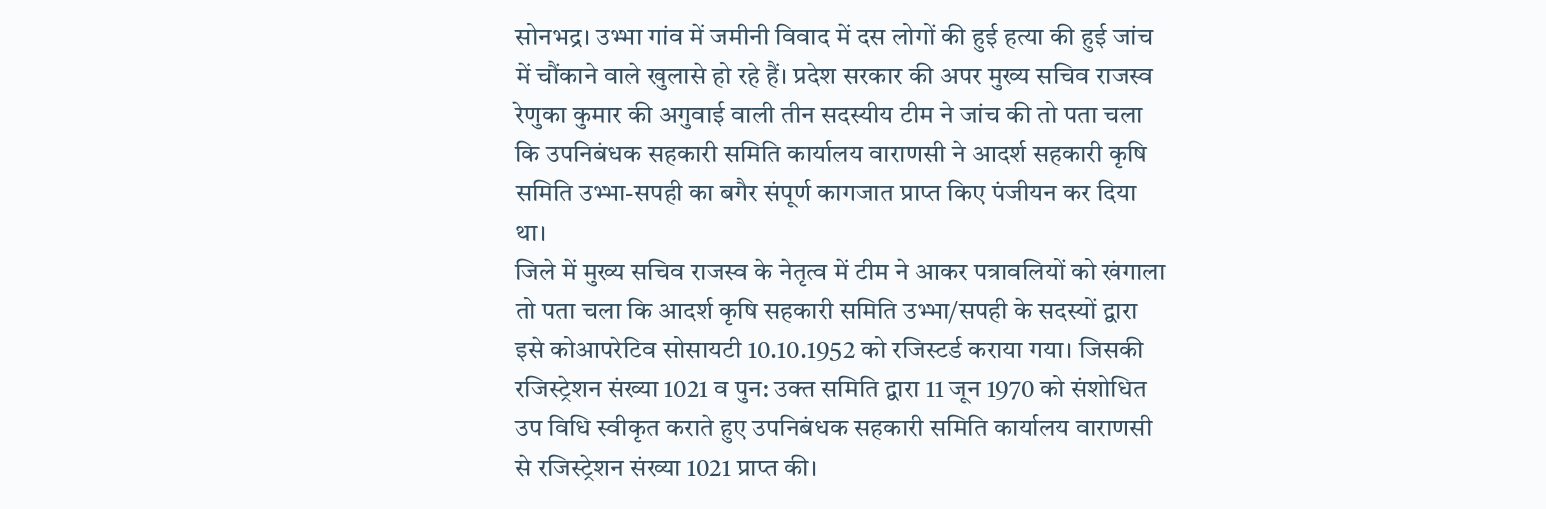सोनभद्र। उभ्भा गांव में जमीनी विवाद में दस लोगों की हुई हत्या की हुई जांच में चौंकाने वाले खुलासे हो रहे हैं। प्रदेश सरकार की अपर मुख्य सचिव राजस्व रेणुका कुमार की अगुवाई वाली तीन सदस्यीय टीम ने जांच की तो पता चला कि उपनिबंधक सहकारी समिति कार्यालय वाराणसी ने आदर्श सहकारी कृषि समिति उभ्भा-सपही का बगैर संपूर्ण कागजात प्राप्त किए पंजीयन कर दिया था।
जिले में मुख्य सचिव राजस्व के नेतृत्व में टीम ने आकर पत्रावलियों को खंगाला तो पता चला कि आदर्श कृषि सहकारी समिति उभ्भा/सपही के सदस्यों द्वारा इसे कोआपरेटिव सोसायटी 10.10.1952 को रजिस्टर्ड कराया गया। जिसकी रजिस्ट्रेशन संख्या 1021 व पुन: उक्त समिति द्वारा 11 जून 1970 को संशोधित उप विधि स्वीकृत कराते हुए उपनिबंधक सहकारी समिति कार्यालय वाराणसी से रजिस्ट्रेशन संख्या 1021 प्राप्त की।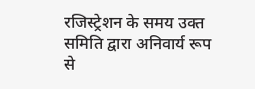रजिस्ट्रेशन के समय उक्त समिति द्वारा अनिवार्य रूप से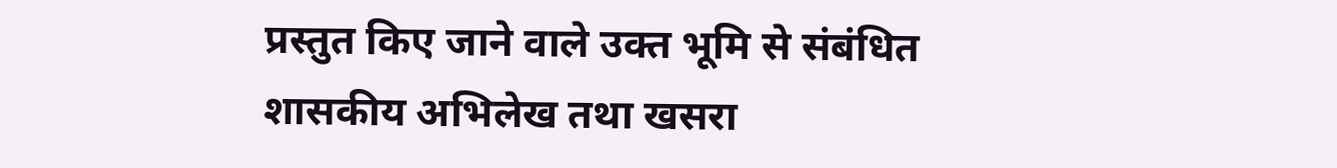प्रस्तुत किए जाने वाले उक्त भूमि से संबंधित शासकीय अभिलेख तथा खसरा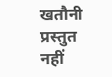खतौनी प्रस्तुत नहीं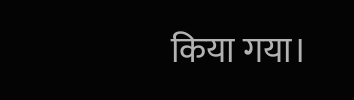किया गया।